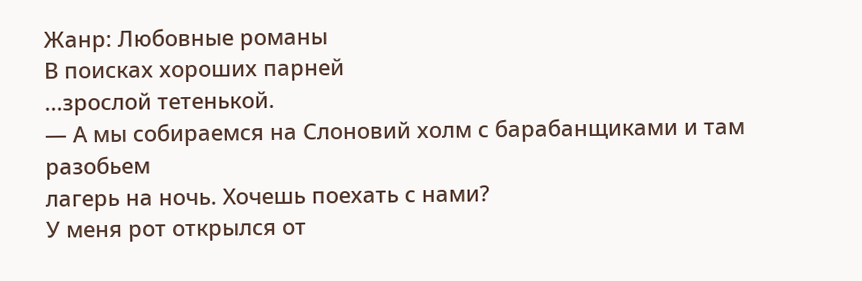Жанр: Любовные романы
В поисках хороших парней
...зрослой тетенькой.
— А мы собираемся на Слоновий холм с барабанщиками и там разобьем
лагерь на ночь. Хочешь поехать с нами?
У меня рот открылся от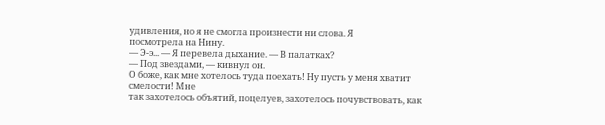удивления, но я не смогла произнести ни слова. Я
посмотрела на Нину.
— Э-э... — Я перевела дыхание. — В палатках?
— Под звездами, — кивнул он.
О боже, как мне хотелось туда поехать! Ну пусть у меня хватит смелости! Мне
так захотелось объятий, поцелуев, захотелось почувствовать, как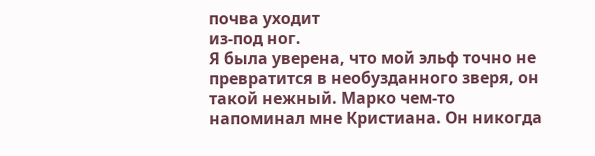почва уходит
из-под ног.
Я была уверена, что мой эльф точно не превратится в необузданного зверя, он
такой нежный. Марко чем-то напоминал мне Кристиана. Он никогда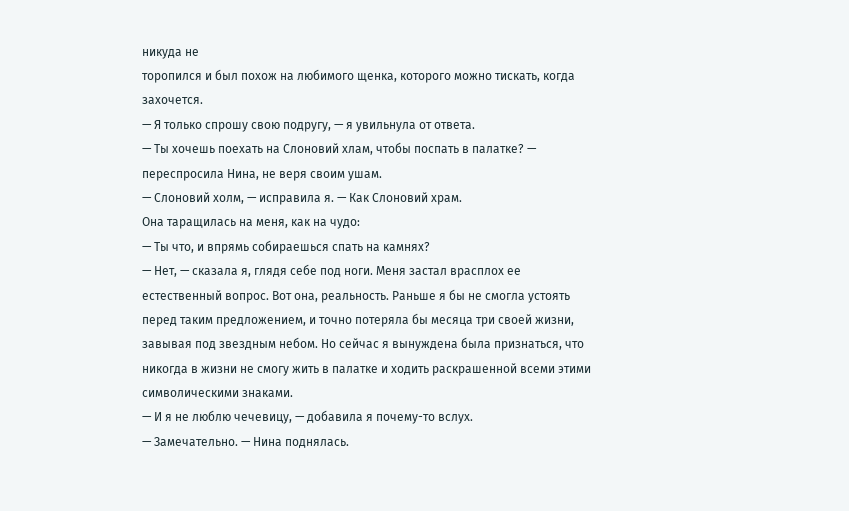никуда не
торопился и был похож на любимого щенка, которого можно тискать, когда
захочется.
— Я только спрошу свою подругу, — я увильнула от ответа.
— Ты хочешь поехать на Слоновий хлам, чтобы поспать в палатке? —
переспросила Нина, не веря своим ушам.
— Слоновий холм, — исправила я. — Как Слоновий храм.
Она таращилась на меня, как на чудо:
— Ты что, и впрямь собираешься спать на камнях?
— Нет, — сказала я, глядя себе под ноги. Меня застал врасплох ее
естественный вопрос. Вот она, реальность. Раньше я бы не смогла устоять
перед таким предложением, и точно потеряла бы месяца три своей жизни,
завывая под звездным небом. Но сейчас я вынуждена была признаться, что
никогда в жизни не смогу жить в палатке и ходить раскрашенной всеми этими
символическими знаками.
— И я не люблю чечевицу, — добавила я почему-то вслух.
— Замечательно. — Нина поднялась.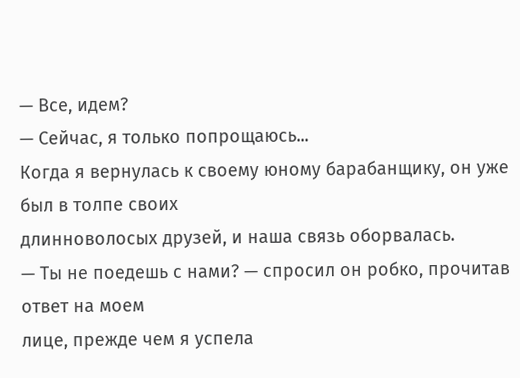— Все, идем?
— Сейчас, я только попрощаюсь...
Когда я вернулась к своему юному барабанщику, он уже был в толпе своих
длинноволосых друзей, и наша связь оборвалась.
— Ты не поедешь с нами? — спросил он робко, прочитав ответ на моем
лице, прежде чем я успела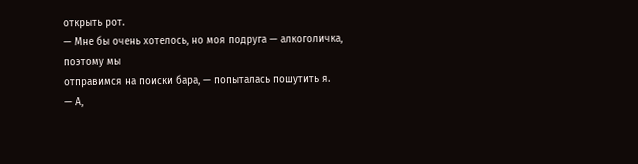открыть рот.
— Мне бы очень хотелось, но моя подруга — алкоголичка, поэтому мы
отправимся на поиски бара, — попыталась пошутить я.
— А,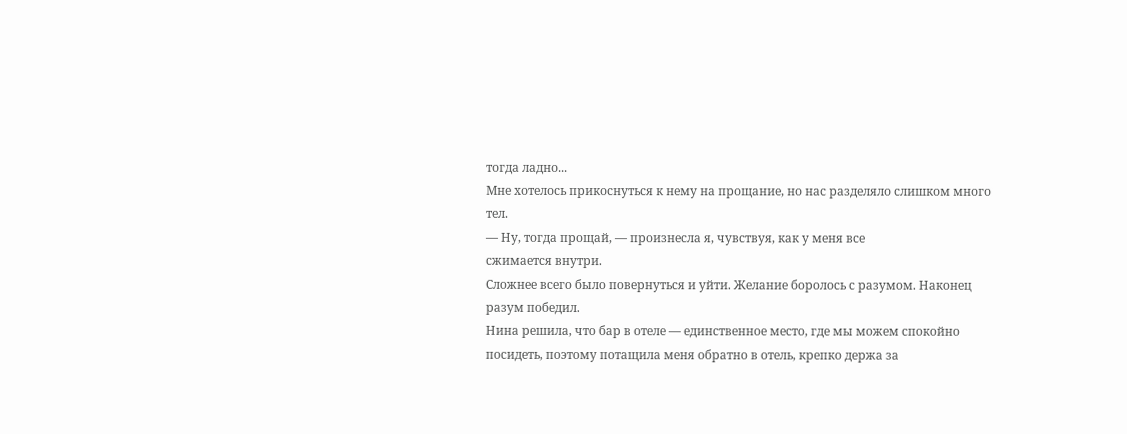тогда ладно...
Мне хотелось прикоснуться к нему на прощание, но нас разделяло слишком много
тел.
— Ну, тогда прощай, — произнесла я, чувствуя, как у меня все
сжимается внутри.
Сложнее всего было повернуться и уйти. Желание боролось с разумом. Наконец
разум победил.
Нина решила, что бар в отеле — единственное место, где мы можем спокойно
посидеть, поэтому потащила меня обратно в отель, крепко держа за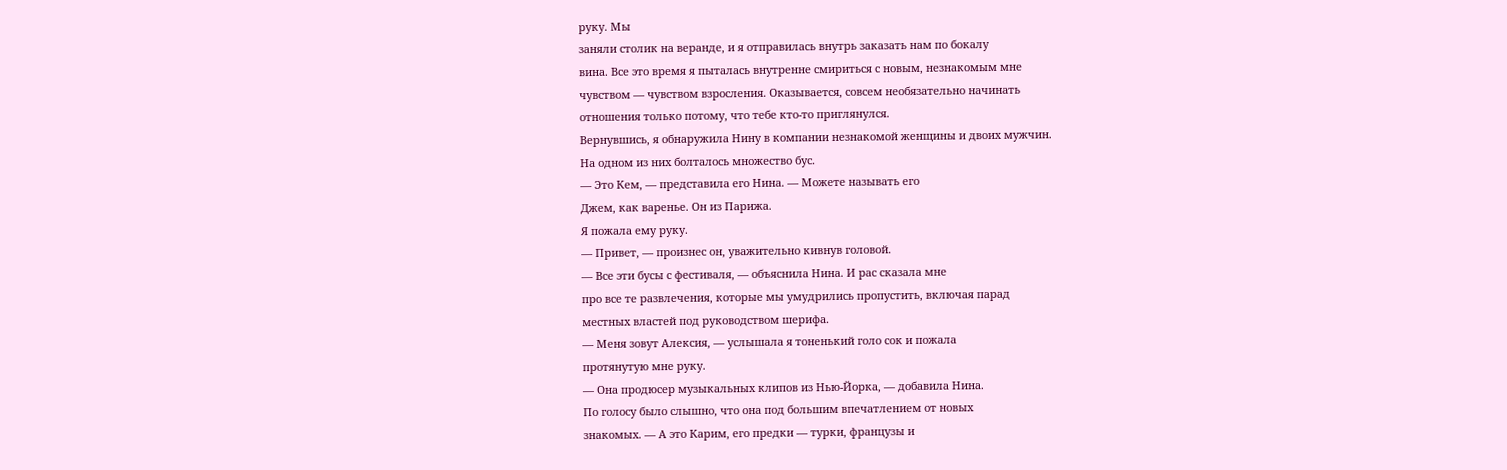руку. Мы
заняли столик на веранде, и я отправилась внутрь заказать нам по бокалу
вина. Все это время я пыталась внутренне смириться с новым, незнакомым мне
чувством — чувством взросления. Оказывается, совсем необязательно начинать
отношения только потому, что тебе кто-то приглянулся.
Вернувшись, я обнаружила Нину в компании незнакомой женщины и двоих мужчин.
На одном из них болталось множество бус.
— Это Кем, — представила его Нина. — Можете называть его
Джем, как варенье. Он из Парижа.
Я пожала ему руку.
— Привет, — произнес он, уважительно кивнув головой.
— Все эти бусы с фестиваля, — объяснила Нина. И рас сказала мне
про все те развлечения, которые мы умудрились пропустить, включая парад
местных властей под руководством шерифа.
— Меня зовут Алексия, — услышала я тоненький голо сок и пожала
протянутую мне руку.
— Она продюсер музыкальных клипов из Нью-Йорка, — добавила Нина.
По голосу было слышно, что она под большим впечатлением от новых
знакомых. — А это Карим, его предки — турки, французы и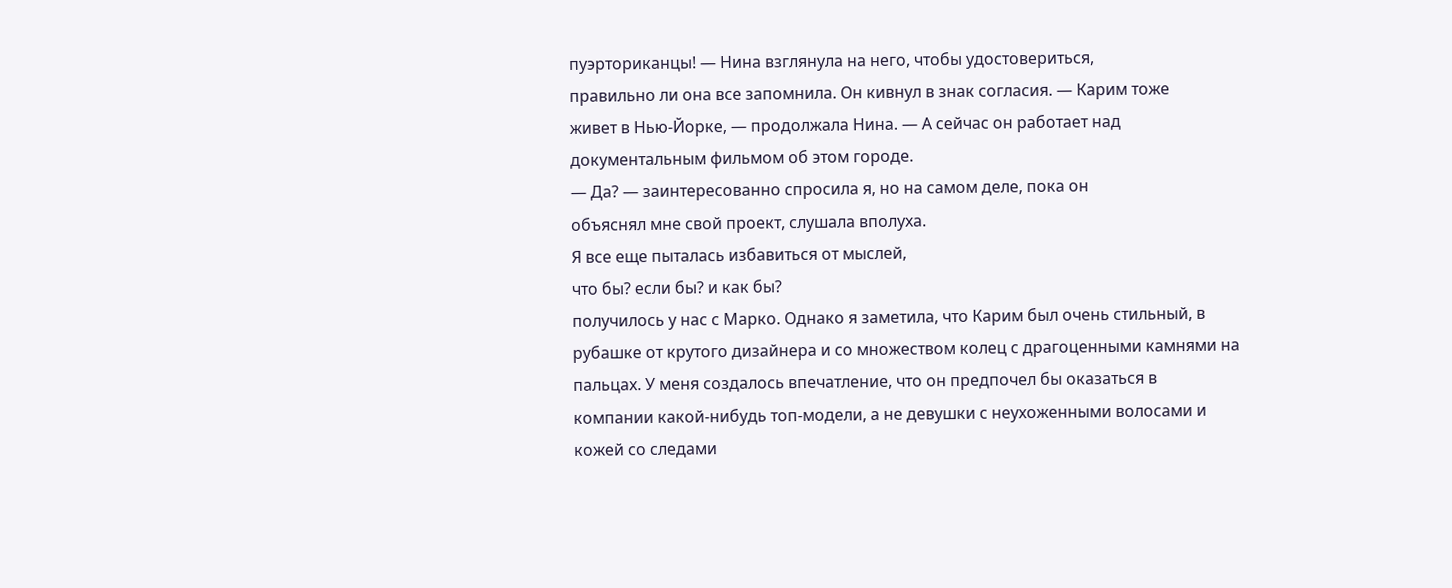пуэрториканцы! — Нина взглянула на него, чтобы удостовериться,
правильно ли она все запомнила. Он кивнул в знак согласия. — Карим тоже
живет в Нью-Йорке, — продолжала Нина. — А сейчас он работает над
документальным фильмом об этом городе.
— Да? — заинтересованно спросила я, но на самом деле, пока он
объяснял мне свой проект, слушала вполуха.
Я все еще пыталась избавиться от мыслей,
что бы? если бы? и как бы?
получилось у нас с Марко. Однако я заметила, что Карим был очень стильный, в
рубашке от крутого дизайнера и со множеством колец с драгоценными камнями на
пальцах. У меня создалось впечатление, что он предпочел бы оказаться в
компании какой-нибудь топ-модели, а не девушки с неухоженными волосами и
кожей со следами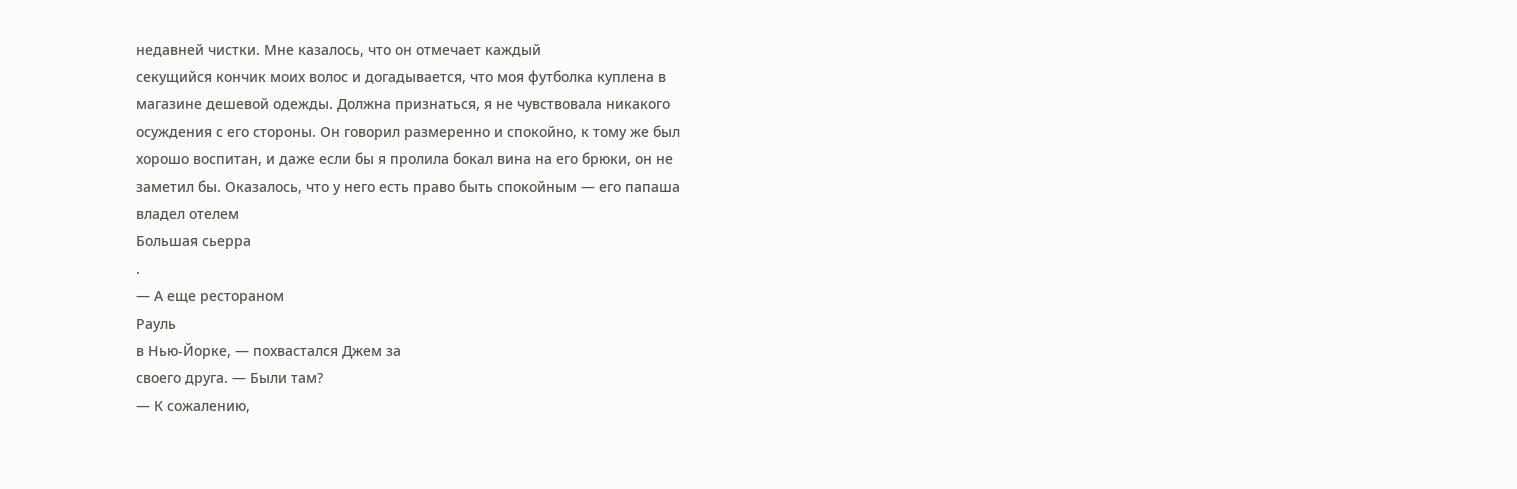недавней чистки. Мне казалось, что он отмечает каждый
секущийся кончик моих волос и догадывается, что моя футболка куплена в
магазине дешевой одежды. Должна признаться, я не чувствовала никакого
осуждения с его стороны. Он говорил размеренно и спокойно, к тому же был
хорошо воспитан, и даже если бы я пролила бокал вина на его брюки, он не
заметил бы. Оказалось, что у него есть право быть спокойным — его папаша
владел отелем
Большая сьерра
.
— А еще рестораном
Рауль
в Нью-Йорке, — похвастался Джем за
своего друга. — Были там?
— К сожалению,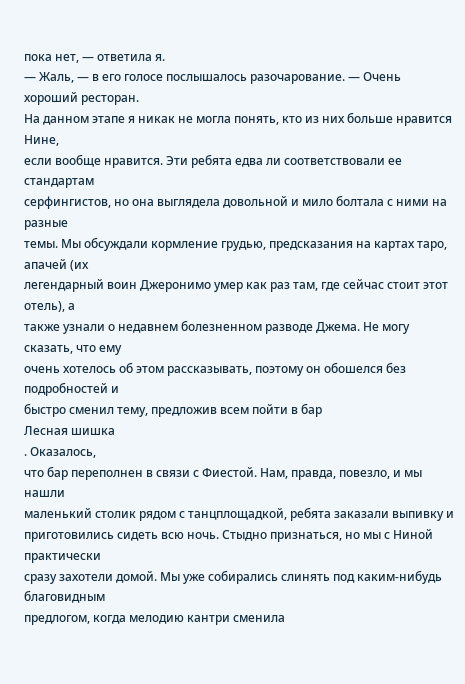пока нет, — ответила я.
— Жаль, — в его голосе послышалось разочарование. — Очень
хороший ресторан.
На данном этапе я никак не могла понять, кто из них больше нравится Нине,
если вообще нравится. Эти ребята едва ли соответствовали ее стандартам
серфингистов, но она выглядела довольной и мило болтала с ними на разные
темы. Мы обсуждали кормление грудью, предсказания на картах таро, апачей (их
легендарный воин Джеронимо умер как раз там, где сейчас стоит этот отель), а
также узнали о недавнем болезненном разводе Джема. Не могу сказать, что ему
очень хотелось об этом рассказывать, поэтому он обошелся без подробностей и
быстро сменил тему, предложив всем пойти в бар
Лесная шишка
. Оказалось,
что бар переполнен в связи с Фиестой. Нам, правда, повезло, и мы нашли
маленький столик рядом с танцплощадкой, ребята заказали выпивку и
приготовились сидеть всю ночь. Стыдно признаться, но мы с Ниной практически
сразу захотели домой. Мы уже собирались слинять под каким-нибудь благовидным
предлогом, когда мелодию кантри сменила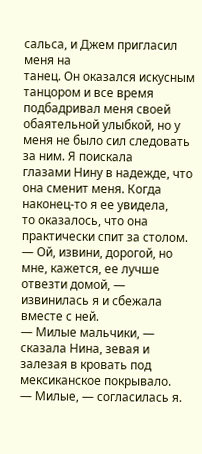сальса, и Джем пригласил меня на
танец. Он оказался искусным танцором и все время подбадривал меня своей
обаятельной улыбкой, но у меня не было сил следовать за ним. Я поискала
глазами Нину в надежде, что она сменит меня. Когда наконец-то я ее увидела,
то оказалось, что она практически спит за столом.
— Ой, извини, дорогой, но мне, кажется, ее лучше отвезти домой, —
извинилась я и сбежала вместе с ней.
— Милые мальчики, — сказала Нина, зевая и залезая в кровать под
мексиканское покрывало.
— Милые, — согласилась я.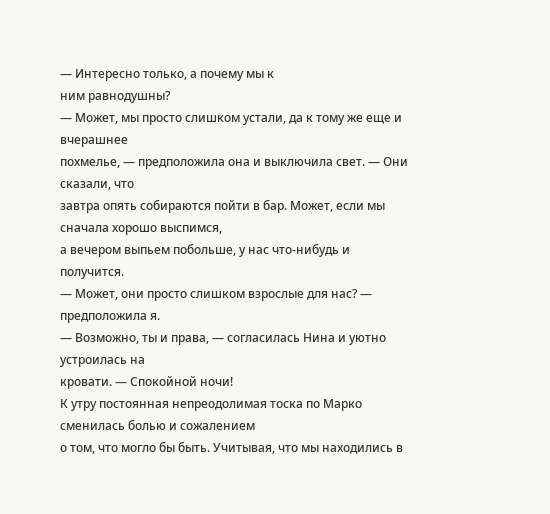— Интересно только, а почему мы к
ним равнодушны?
— Может, мы просто слишком устали, да к тому же еще и вчерашнее
похмелье, — предположила она и выключила свет. — Они сказали, что
завтра опять собираются пойти в бар. Может, если мы сначала хорошо выспимся,
а вечером выпьем побольше, у нас что-нибудь и получится.
— Может, они просто слишком взрослые для нас? — предположила я.
— Возможно, ты и права, — согласилась Нина и уютно устроилась на
кровати. — Спокойной ночи!
К утру постоянная непреодолимая тоска по Марко сменилась болью и сожалением
о том, что могло бы быть. Учитывая, что мы находились в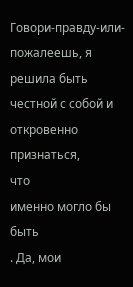Говори-правду-или-
пожалеешь, я решила быть честной с собой и откровенно признаться,
что
именно могло бы быть
. Да, мои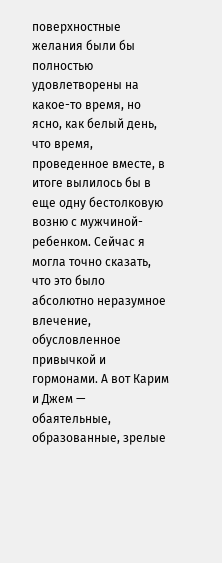поверхностные желания были бы полностью
удовлетворены на какое-то время, но ясно, как белый день, что время,
проведенное вместе, в итоге вылилось бы в еще одну бестолковую возню с мужчиной-
ребенком. Сейчас я могла точно сказать, что это было абсолютно неразумное
влечение, обусловленное привычкой и гормонами. А вот Карим и Джем —
обаятельные, образованные, зрелые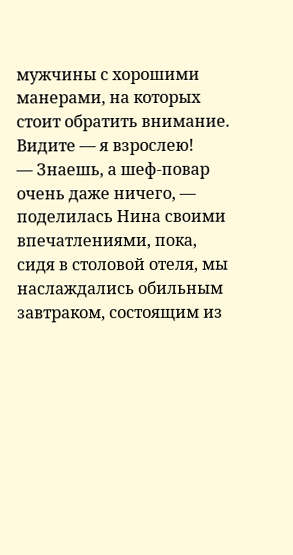мужчины с хорошими манерами, на которых
стоит обратить внимание. Видите — я взрослею!
— Знаешь, а шеф-повар очень даже ничего, — поделилась Нина своими
впечатлениями, пока, сидя в столовой отеля, мы наслаждались обильным
завтраком, состоящим из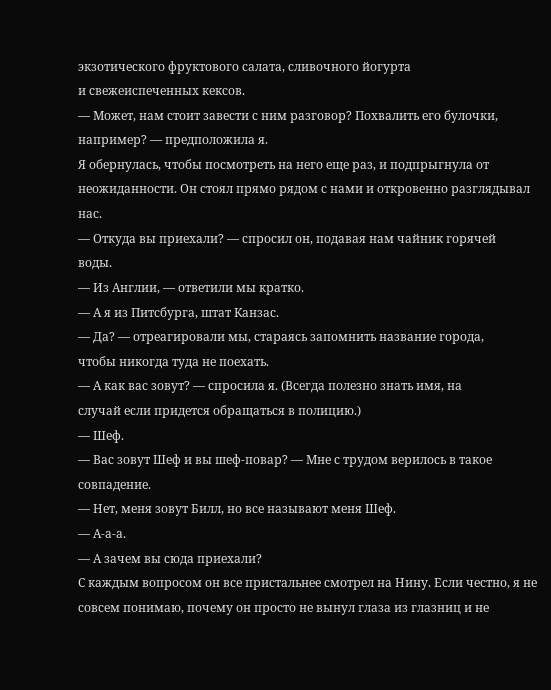экзотического фруктового салата, сливочного йогурта
и свежеиспеченных кексов.
— Может, нам стоит завести с ним разговор? Похвалить его булочки,
например? — предположила я.
Я обернулась, чтобы посмотреть на него еще раз, и подпрыгнула от
неожиданности. Он стоял прямо рядом с нами и откровенно разглядывал нас.
— Откуда вы приехали? — спросил он, подавая нам чайник горячей
воды.
— Из Англии, — ответили мы кратко.
— А я из Питсбурга, штат Канзас.
— Да? — отреагировали мы, стараясь запомнить название города,
чтобы никогда туда не поехать.
— А как вас зовут? — спросила я. (Всегда полезно знать имя, на
случай если придется обращаться в полицию.)
— Шеф.
— Вас зовут Шеф и вы шеф-повар? — Мне с трудом верилось в такое
совпадение.
— Нет, меня зовут Билл, но все называют меня Шеф.
— А-а-а.
— А зачем вы сюда приехали?
С каждым вопросом он все пристальнее смотрел на Нину. Если честно, я не
совсем понимаю, почему он просто не вынул глаза из глазниц и не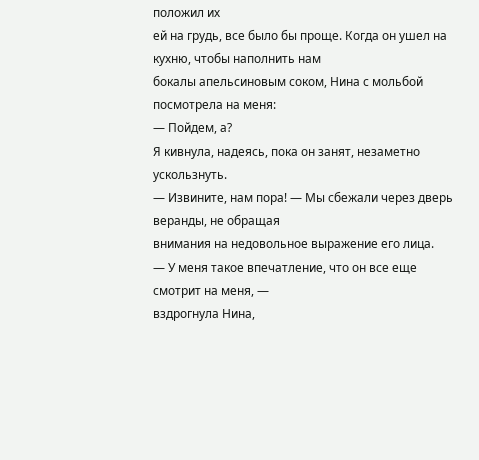положил их
ей на грудь, все было бы проще. Когда он ушел на кухню, чтобы наполнить нам
бокалы апельсиновым соком, Нина с мольбой посмотрела на меня:
— Пойдем, а?
Я кивнула, надеясь, пока он занят, незаметно ускользнуть.
— Извините, нам пора! — Мы сбежали через дверь веранды, не обращая
внимания на недовольное выражение его лица.
— У меня такое впечатление, что он все еще смотрит на меня, —
вздрогнула Нина,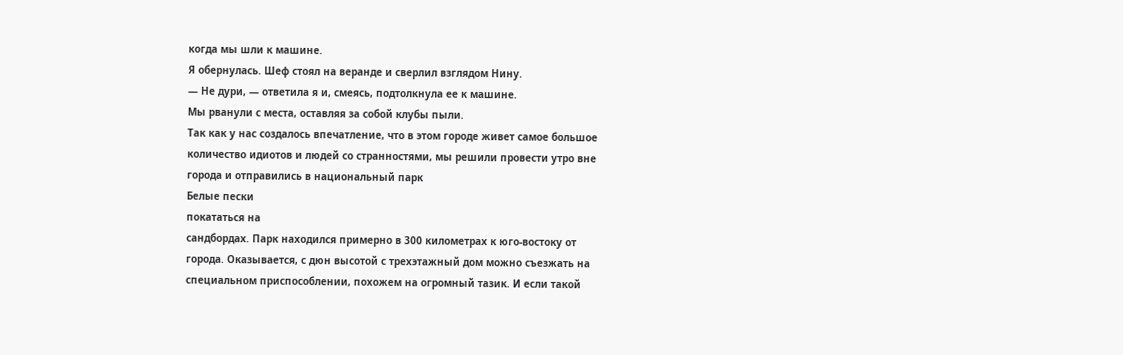когда мы шли к машине.
Я обернулась. Шеф стоял на веранде и сверлил взглядом Нину.
— Не дури, — ответила я и, смеясь, подтолкнула ее к машине.
Мы рванули с места, оставляя за собой клубы пыли.
Так как у нас создалось впечатление, что в этом городе живет самое большое
количество идиотов и людей со странностями, мы решили провести утро вне
города и отправились в национальный парк
Белые пески
покататься на
сандбордах. Парк находился примерно в 300 километрах к юго-востоку от
города. Оказывается, с дюн высотой с трехэтажный дом можно съезжать на
специальном приспособлении, похожем на огромный тазик. И если такой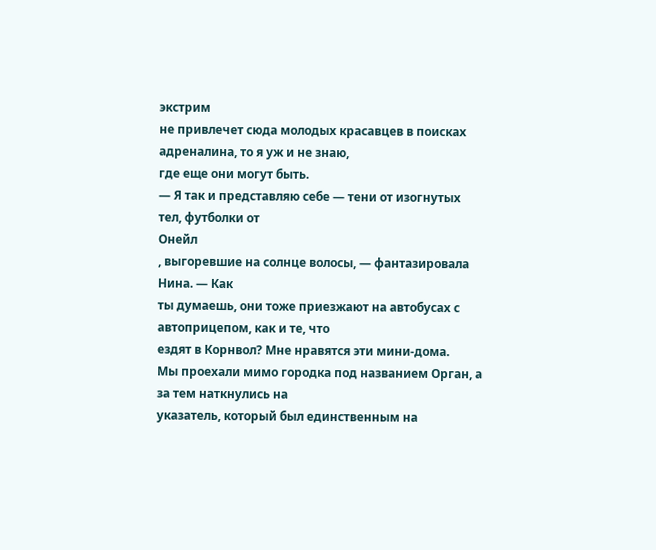экстрим
не привлечет сюда молодых красавцев в поисках адреналина, то я уж и не знаю,
где еще они могут быть.
— Я так и представляю себе — тени от изогнутых тел, футболки от
Онейл
, выгоревшие на солнце волосы, — фантазировала Нина. — Как
ты думаешь, они тоже приезжают на автобусах с автоприцепом, как и те, что
ездят в Корнвол? Мне нравятся эти мини-дома.
Мы проехали мимо городка под названием Орган, а за тем наткнулись на
указатель, который был единственным на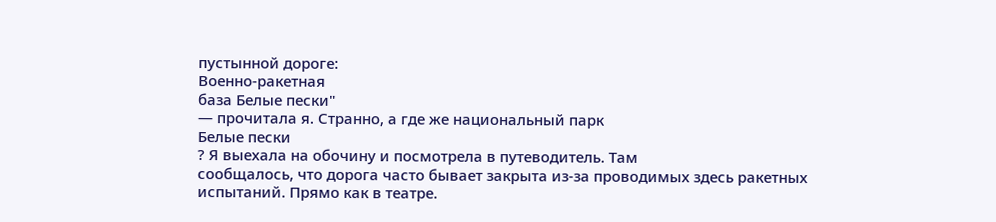пустынной дороге:
Военно-ракетная
база Белые пески"
— прочитала я. Странно, а где же национальный парк
Белые пески
? Я выехала на обочину и посмотрела в путеводитель. Там
сообщалось, что дорога часто бывает закрыта из-за проводимых здесь ракетных
испытаний. Прямо как в театре.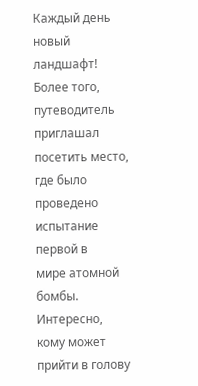Каждый день новый ландшафт! Более того,
путеводитель приглашал посетить место, где было проведено испытание первой в
мире атомной бомбы. Интересно, кому может прийти в голову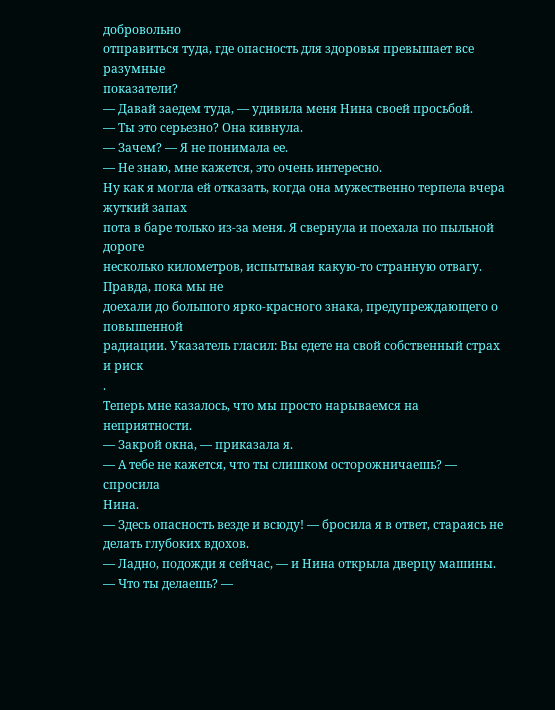добровольно
отправиться туда, где опасность для здоровья превышает все разумные
показатели?
— Давай заедем туда, — удивила меня Нина своей просьбой.
— Ты это серьезно? Она кивнула.
— Зачем? — Я не понимала ее.
— Не знаю, мне кажется, это очень интересно.
Ну как я могла ей отказать, когда она мужественно терпела вчера жуткий запах
пота в баре только из-за меня. Я свернула и поехала по пыльной дороге
несколько километров, испытывая какую-то странную отвагу. Правда, пока мы не
доехали до большого ярко-красного знака, предупреждающего о повышенной
радиации. Указатель гласил: Вы едете на свой собственный страх и риск
.
Теперь мне казалось, что мы просто нарываемся на неприятности.
— Закрой окна, — приказала я.
— А тебе не кажется, что ты слишком осторожничаешь? — спросила
Нина.
— Здесь опасность везде и всюду! — бросила я в ответ, стараясь не делать глубоких вдохов.
— Ладно, подожди я сейчас, — и Нина открыла дверцу машины.
— Что ты делаешь? —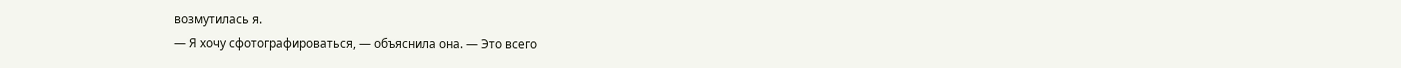возмутилась я.
— Я хочу сфотографироваться, — объяснила она. — Это всего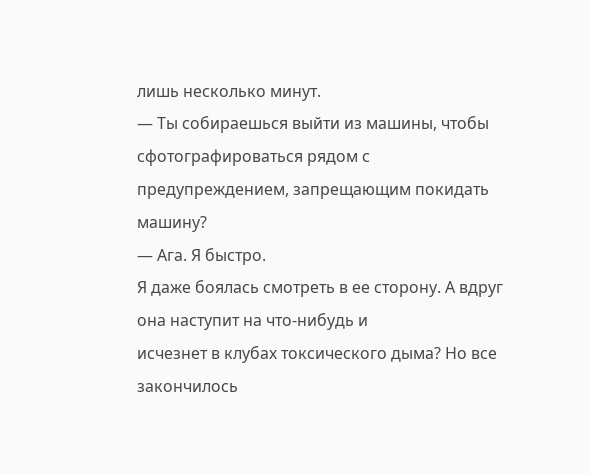лишь несколько минут.
— Ты собираешься выйти из машины, чтобы сфотографироваться рядом с
предупреждением, запрещающим покидать машину?
— Ага. Я быстро.
Я даже боялась смотреть в ее сторону. А вдруг она наступит на что-нибудь и
исчезнет в клубах токсического дыма? Но все закончилось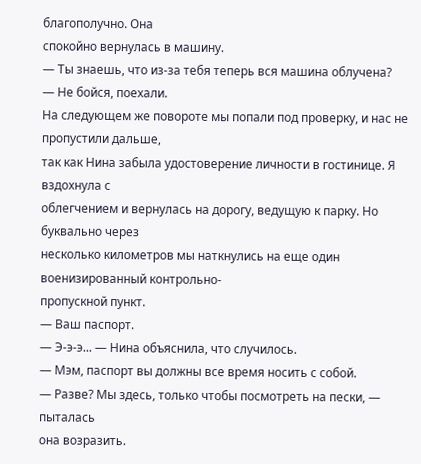благополучно. Она
спокойно вернулась в машину.
— Ты знаешь, что из-за тебя теперь вся машина облучена?
— Не бойся, поехали.
На следующем же повороте мы попали под проверку, и нас не пропустили дальше,
так как Нина забыла удостоверение личности в гостинице. Я вздохнула с
облегчением и вернулась на дорогу, ведущую к парку. Но буквально через
несколько километров мы наткнулись на еще один военизированный контрольно-
пропускной пункт.
— Ваш паспорт.
— Э-э-э... — Нина объяснила, что случилось.
— Мэм, паспорт вы должны все время носить с собой.
— Разве? Мы здесь, только чтобы посмотреть на пески, — пыталась
она возразить.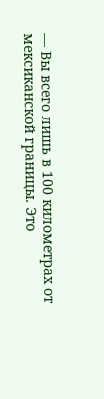— Вы всего лишь в 100 километрах от мексиканской границы. Это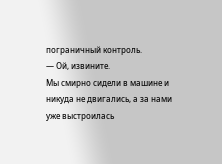пограничный контроль.
— Ой, извините.
Мы смирно сидели в машине и никуда не двигались, а за нами уже выстроилась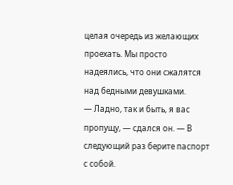целая очередь из желающих проехать. Мы просто надеялись, что они сжалятся
над бедными девушками.
— Ладно, так и быть, я вас пропущу, — сдался он. — В
следующий раз берите паспорт с собой.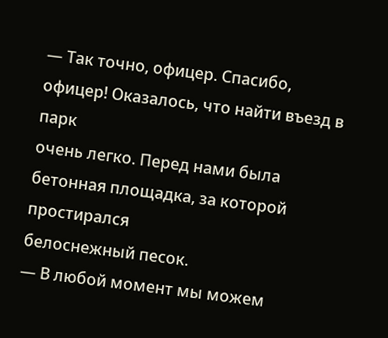— Так точно, офицер. Спасибо, офицер! Оказалось, что найти въезд в парк
очень легко. Перед нами была бетонная площадка, за которой простирался
белоснежный песок.
— В любой момент мы можем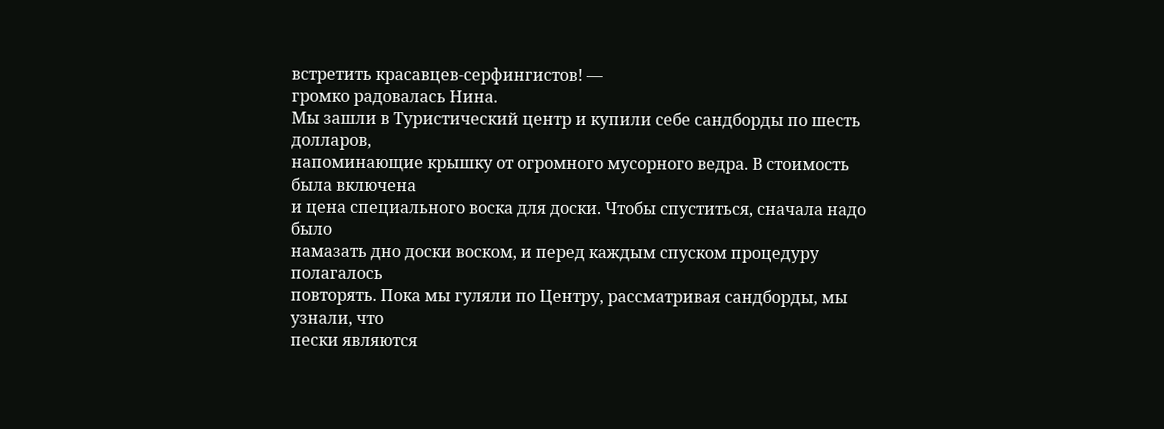встретить красавцев-серфингистов! —
громко радовалась Нина.
Мы зашли в Туристический центр и купили себе сандборды по шесть долларов,
напоминающие крышку от огромного мусорного ведра. В стоимость была включена
и цена специального воска для доски. Чтобы спуститься, сначала надо было
намазать дно доски воском, и перед каждым спуском процедуру полагалось
повторять. Пока мы гуляли по Центру, рассматривая сандборды, мы узнали, что
пески являются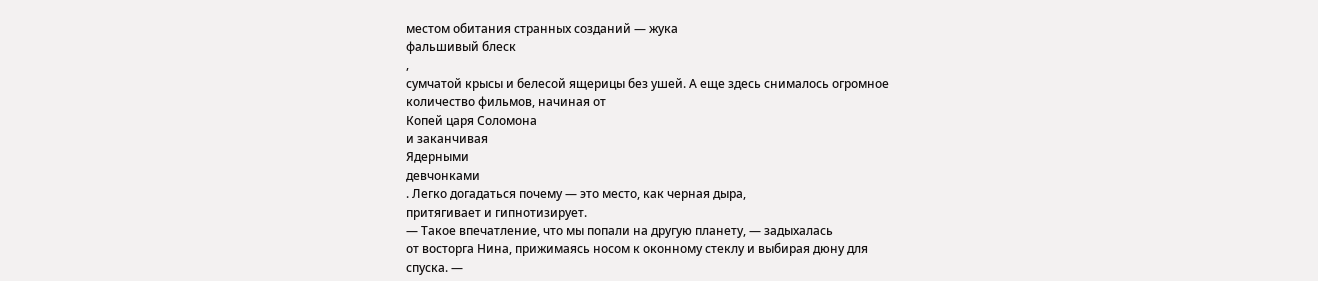местом обитания странных созданий — жука
фальшивый блеск
,
сумчатой крысы и белесой ящерицы без ушей. А еще здесь снималось огромное
количество фильмов, начиная от
Копей царя Соломона
и заканчивая
Ядерными
девчонками
. Легко догадаться почему — это место, как черная дыра,
притягивает и гипнотизирует.
— Такое впечатление, что мы попали на другую планету, — задыхалась
от восторга Нина, прижимаясь носом к оконному стеклу и выбирая дюну для
спуска. —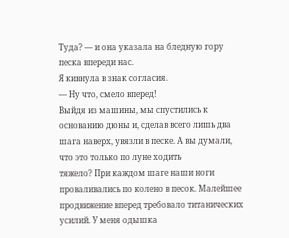Туда? — и она указала на бледную гору песка впереди нас.
Я кивнула в знак согласия.
— Ну что, смело вперед!
Выйдя из машины, мы спустились к основанию дюны и, сделав всего лишь два
шага наверх, увязли в песке. А вы думали, что это только по луне ходить
тяжело? При каждом шаге наши ноги проваливались по колено в песок. Малейшее
продвижение вперед требовало титанических усилий. У меня одышка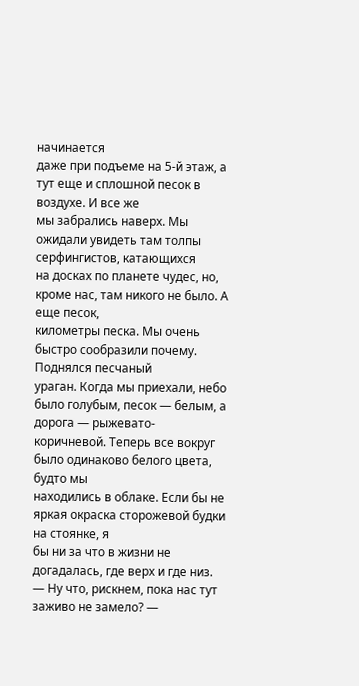начинается
даже при подъеме на 5-й этаж, а тут еще и сплошной песок в воздухе. И все же
мы забрались наверх. Мы ожидали увидеть там толпы серфингистов, катающихся
на досках по планете чудес, но, кроме нас, там никого не было. А еще песок,
километры песка. Мы очень быстро сообразили почему. Поднялся песчаный
ураган. Когда мы приехали, небо было голубым, песок — белым, а дорога — рыжевато-
коричневой. Теперь все вокруг было одинаково белого цвета, будто мы
находились в облаке. Если бы не яркая окраска сторожевой будки на стоянке, я
бы ни за что в жизни не догадалась, где верх и где низ.
— Ну что, рискнем, пока нас тут заживо не замело? —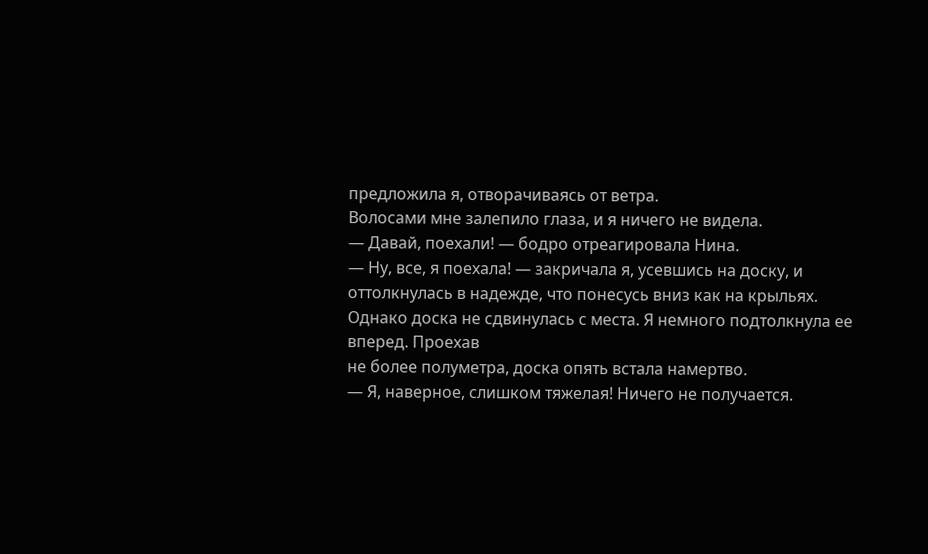предложила я, отворачиваясь от ветра.
Волосами мне залепило глаза, и я ничего не видела.
— Давай, поехали! — бодро отреагировала Нина.
— Ну, все, я поехала! — закричала я, усевшись на доску, и
оттолкнулась в надежде, что понесусь вниз как на крыльях.
Однако доска не сдвинулась с места. Я немного подтолкнула ее вперед. Проехав
не более полуметра, доска опять встала намертво.
— Я, наверное, слишком тяжелая! Ничего не получается.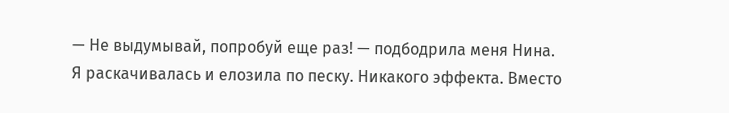— Не выдумывай, попробуй еще раз! — подбодрила меня Нина.
Я раскачивалась и елозила по песку. Никакого эффекта. Вместо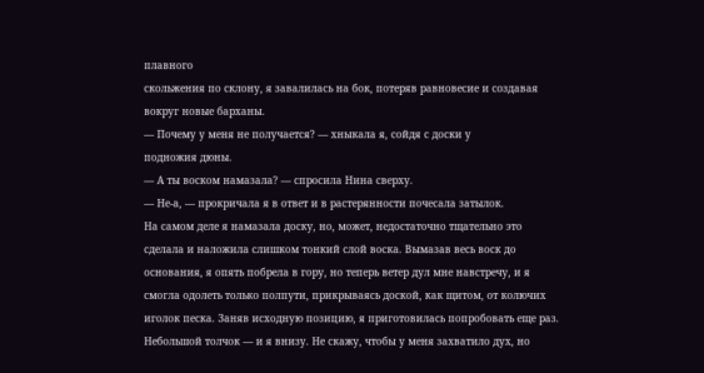плавного
скольжения по склону, я завалилась на бок, потеряв равновесие и создавая
вокруг новые барханы.
— Почему у меня не получается? — хныкала я, сойдя с доски у
подножия дюны.
— А ты воском намазала? — спросила Нина сверху.
— Не-а, — прокричала я в ответ и в растерянности почесала затылок.
На самом деле я намазала доску, но, может, недостаточно тщательно это
сделала и наложила слишком тонкий слой воска. Вымазав весь воск до
основания, я опять побрела в гору, но теперь ветер дул мне навстречу, и я
смогла одолеть только полпути, прикрываясь доской, как щитом, от колючих
иголок песка. Заняв исходную позицию, я приготовилась попробовать еще раз.
Небольшой толчок — и я внизу. Не скажу, чтобы у меня захватило дух, но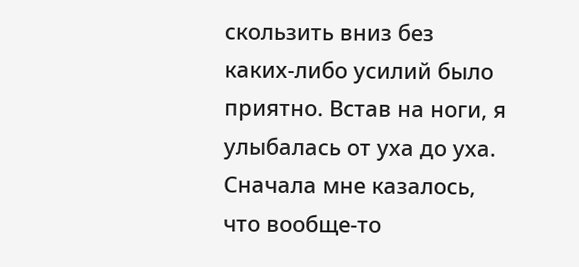скользить вниз без каких-либо усилий было приятно. Встав на ноги, я
улыбалась от уха до уха. Сначала мне казалось, что вообще-то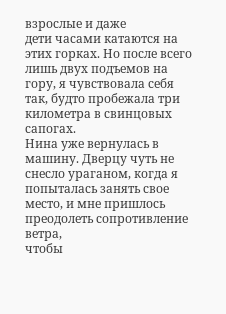взрослые и даже
дети часами катаются на этих горках. Но после всего лишь двух подъемов на
гору, я чувствовала себя так, будто пробежала три километра в свинцовых
сапогах.
Нина уже вернулась в машину. Дверцу чуть не снесло ураганом, когда я
попыталась занять свое место, и мне пришлось преодолеть сопротивление ветра,
чтобы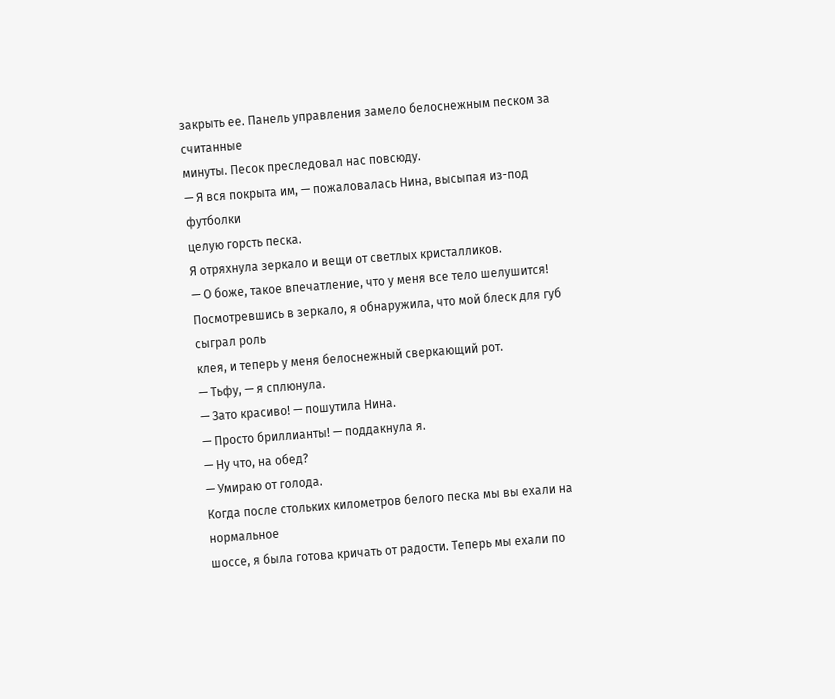закрыть ее. Панель управления замело белоснежным песком за считанные
минуты. Песок преследовал нас повсюду.
— Я вся покрыта им, — пожаловалась Нина, высыпая из-под футболки
целую горсть песка.
Я отряхнула зеркало и вещи от светлых кристалликов.
— О боже, такое впечатление, что у меня все тело шелушится!
Посмотревшись в зеркало, я обнаружила, что мой блеск для губ сыграл роль
клея, и теперь у меня белоснежный сверкающий рот.
— Тьфу, — я сплюнула.
— Зато красиво! — пошутила Нина.
— Просто бриллианты! — поддакнула я.
— Ну что, на обед?
— Умираю от голода.
Когда после стольких километров белого песка мы вы ехали на нормальное
шоссе, я была готова кричать от радости. Теперь мы ехали по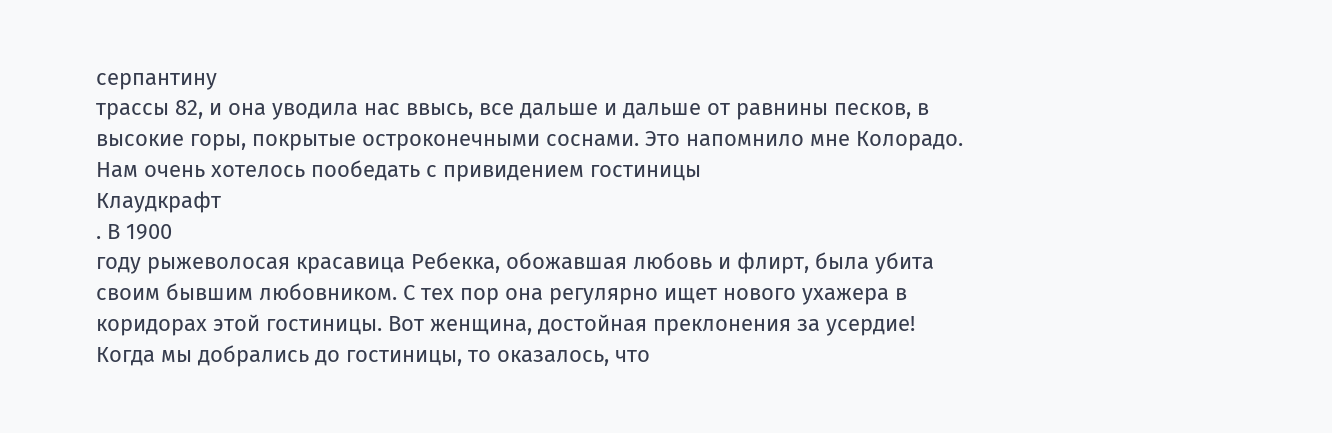серпантину
трассы 82, и она уводила нас ввысь, все дальше и дальше от равнины песков, в
высокие горы, покрытые остроконечными соснами. Это напомнило мне Колорадо.
Нам очень хотелось пообедать с привидением гостиницы
Клаудкрафт
. В 1900
году рыжеволосая красавица Ребекка, обожавшая любовь и флирт, была убита
своим бывшим любовником. С тех пор она регулярно ищет нового ухажера в
коридорах этой гостиницы. Вот женщина, достойная преклонения за усердие!
Когда мы добрались до гостиницы, то оказалось, что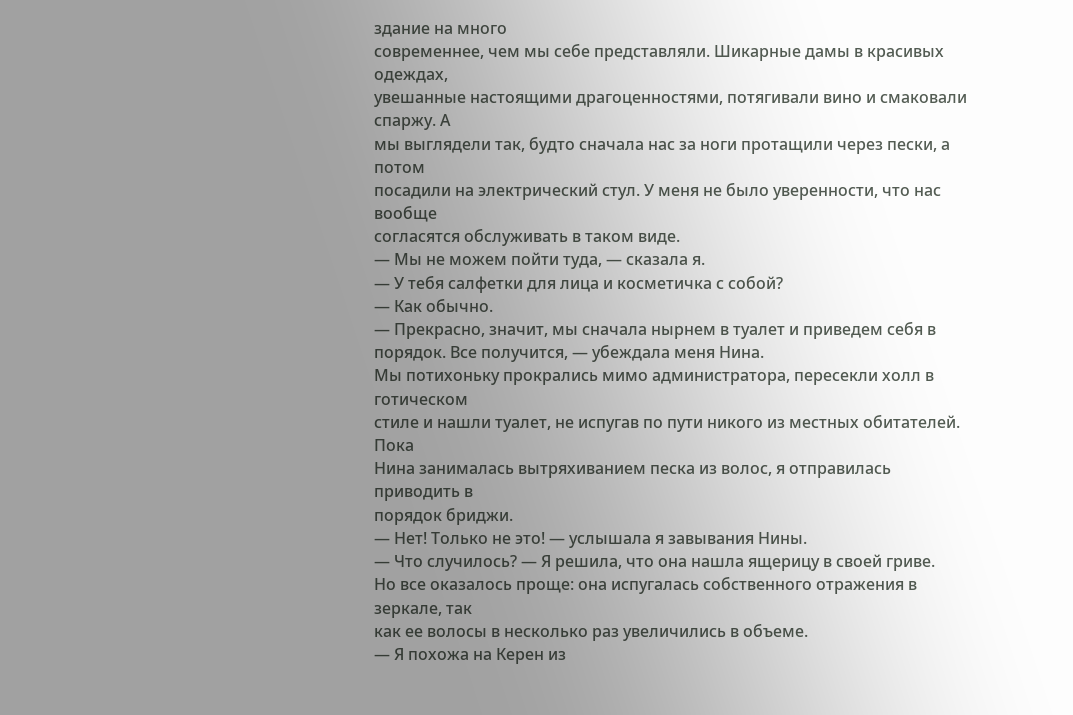здание на много
современнее, чем мы себе представляли. Шикарные дамы в красивых одеждах,
увешанные настоящими драгоценностями, потягивали вино и смаковали спаржу. А
мы выглядели так, будто сначала нас за ноги протащили через пески, а потом
посадили на электрический стул. У меня не было уверенности, что нас вообще
согласятся обслуживать в таком виде.
— Мы не можем пойти туда, — сказала я.
— У тебя салфетки для лица и косметичка с собой?
— Как обычно.
— Прекрасно, значит, мы сначала нырнем в туалет и приведем себя в
порядок. Все получится, — убеждала меня Нина.
Мы потихоньку прокрались мимо администратора, пересекли холл в готическом
стиле и нашли туалет, не испугав по пути никого из местных обитателей. Пока
Нина занималась вытряхиванием песка из волос, я отправилась приводить в
порядок бриджи.
— Нет! Только не это! — услышала я завывания Нины.
— Что случилось? — Я решила, что она нашла ящерицу в своей гриве.
Но все оказалось проще: она испугалась собственного отражения в зеркале, так
как ее волосы в несколько раз увеличились в объеме.
— Я похожа на Керен из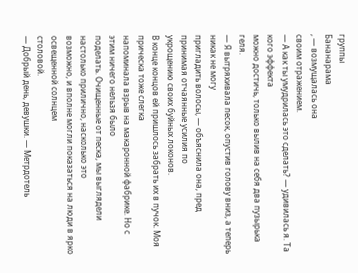группы
Бананарама
, — возмущалась она
своим отражением.
— А как ты умудрилась это сделать? — удивилась я. Та кого эффекта
можно достичь, только вылив на себя два пузырька геля.
— Я вытряхивала песок, опустив голову вниз, а теперь никак не могу
пригладить волосы, — объяснила она, пред принимая отчаянные усилия по
укрощению своих буйных локонов.
В конце концов ей пришлось забрать их в пучок. Моя прическа тоже слегка
напоминала взрыв на макаронной фабрике. Но с этим ничего нельзя было
поделать. Очищенные от песка, мы выглядели настолько прилично, насколько это
возможно, и вполне могли показаться на люди в ярко освещенной солнцем
столовой.
— Добрый день, девушки. — Метрдотель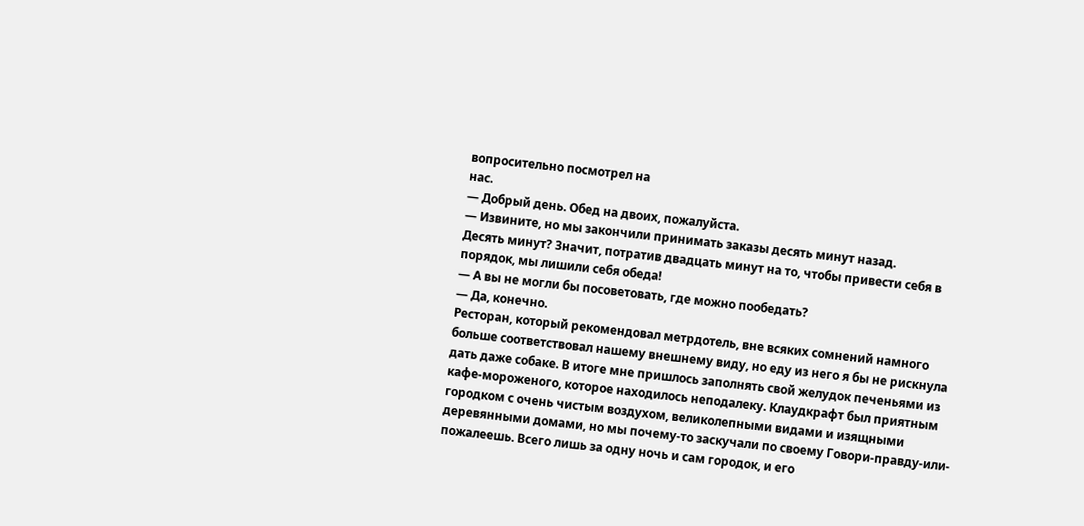вопросительно посмотрел на
нас.
— Добрый день. Обед на двоих, пожалуйста.
— Извините, но мы закончили принимать заказы десять минут назад.
Десять минут? Значит, потратив двадцать минут на то, чтобы привести себя в
порядок, мы лишили себя обеда!
— А вы не могли бы посоветовать, где можно пообедать?
— Да, конечно.
Ресторан, который рекомендовал метрдотель, вне всяких сомнений намного
больше соответствовал нашему внешнему виду, но еду из него я бы не рискнула
дать даже собаке. В итоге мне пришлось заполнять свой желудок печеньями из
кафе-мороженого, которое находилось неподалеку. Клаудкрафт был приятным
городком с очень чистым воздухом, великолепными видами и изящными
деревянными домами, но мы почему-то заскучали по своему Говори-правду-или-
пожалеешь. Всего лишь за одну ночь и сам городок, и его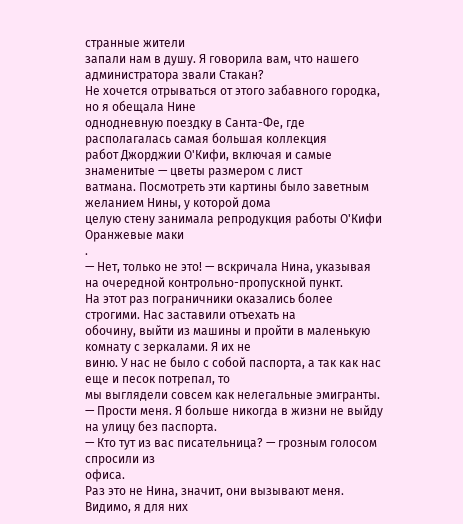странные жители
запали нам в душу. Я говорила вам, что нашего администратора звали Стакан?
Не хочется отрываться от этого забавного городка, но я обещала Нине
однодневную поездку в Санта-Фе, где располагалась самая большая коллекция
работ Джорджии О'Кифи, включая и самые знаменитые — цветы размером с лист
ватмана. Посмотреть эти картины было заветным желанием Нины, у которой дома
целую стену занимала репродукция работы О'Кифи
Оранжевые маки
.
— Нет, только не это! — вскричала Нина, указывая на очередной контрольно-пропускной пункт.
На этот раз пограничники оказались более строгими. Нас заставили отъехать на
обочину, выйти из машины и пройти в маленькую комнату с зеркалами. Я их не
виню. У нас не было с собой паспорта, а так как нас еще и песок потрепал, то
мы выглядели совсем как нелегальные эмигранты.
— Прости меня. Я больше никогда в жизни не выйду на улицу без паспорта.
— Кто тут из вас писательница? — грозным голосом спросили из
офиса.
Раз это не Нина, значит, они вызывают меня. Видимо, я для них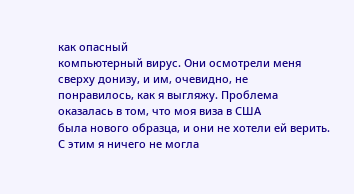как опасный
компьютерный вирус. Они осмотрели меня сверху донизу, и им, очевидно, не
понравилось, как я выгляжу. Проблема оказалась в том, что моя виза в США
была нового образца, и они не хотели ей верить. С этим я ничего не могла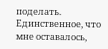поделать. Единственное, что мне оставалось,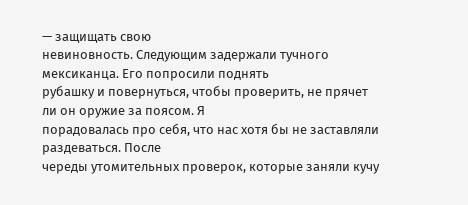— защищать свою
невиновность. Следующим задержали тучного мексиканца. Его попросили поднять
рубашку и повернуться, чтобы проверить, не прячет ли он оружие за поясом. Я
порадовалась про себя, что нас хотя бы не заставляли раздеваться. После
череды утомительных проверок, которые заняли кучу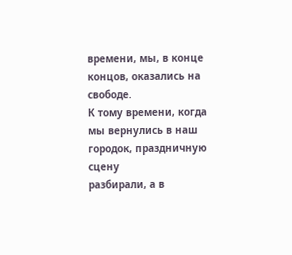времени, мы, в конце
концов, оказались на свободе.
К тому времени, когда мы вернулись в наш городок, праздничную сцену
разбирали, а в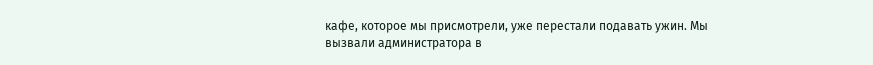кафе, которое мы присмотрели, уже перестали подавать ужин. Мы
вызвали администратора в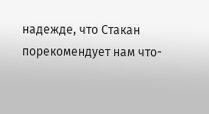надежде, что Стакан порекомендует нам что-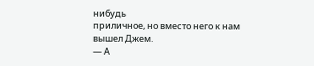нибудь
приличное, но вместо него к нам вышел Джем.
— А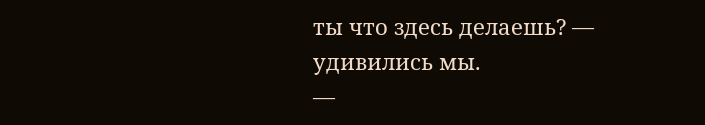ты что здесь делаешь? — удивились мы.
—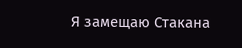Я замещаю Стакана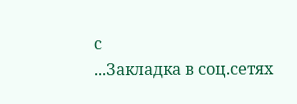с
...Закладка в соц.сетях